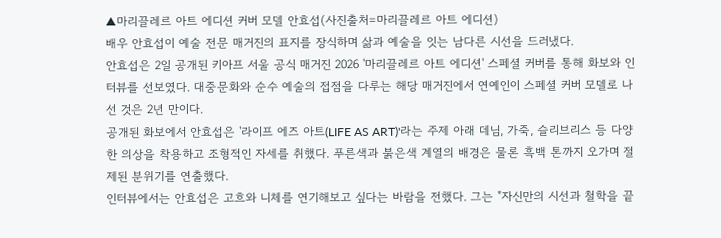▲마리끌레르 아트 에디션 커버 모델 안효섭(사진출처=마리끌레르 아트 에디션)
배우 안효섭이 예술 전문 매거진의 표지를 장식하며 삶과 예술을 잇는 남다른 시선을 드러냈다.
안효섭은 2일 공개된 키아프 서울 공식 매거진 2026 '마리끌레르 아트 에디션' 스페셜 커버를 통해 화보와 인터뷰를 선보였다. 대중문화와 순수 예술의 접점을 다루는 해당 매거진에서 연예인이 스페셜 커버 모델로 나선 것은 2년 만이다.
공개된 화보에서 안효섭은 '라이프 에즈 아트(LIFE AS ART)'라는 주제 아래 데님, 가죽, 슬리브리스 등 다양한 의상을 착용하고 조형적인 자세를 취했다. 푸른색과 붉은색 계열의 배경은 물론 흑백 톤까지 오가며 절제된 분위기를 연출했다.
인터뷰에서는 안효섭은 고흐와 니체를 연기해보고 싶다는 바람을 전했다. 그는 "자신만의 시선과 철학을 끝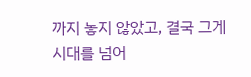까지 놓지 않았고, 결국 그게 시대를 넘어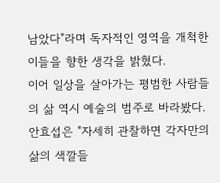남았다"라며 독자적인 영역을 개척한 이들을 향한 생각을 밝혔다.
이어 일상을 살아가는 평범한 사람들의 삶 역시 예술의 범주로 바라봤다. 안효섭은 "자세히 관찰하면 각자만의 삶의 색깔들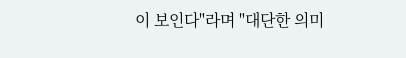이 보인다"라며 "대단한 의미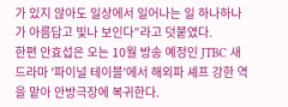가 있지 않아도 일상에서 일어나는 일 하나하나가 아름답고 빛나 보인다"라고 덧붙였다.
한편 안효섭은 오는 10월 방송 예정인 JTBC 새 드라마 '파이널 테이블'에서 해외파 셰프 강한 역을 맡아 안방극장에 복귀한다.